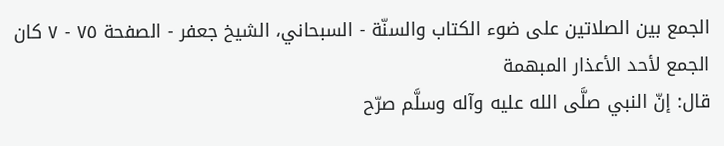الجمع بين الصلاتين على ضوء الكتاب والسنّة - السبحاني، الشيخ جعفر - الصفحة ٧٥ - ٧ كان الجمع لأحد الأعذار المبهمة
قال: إنّ النبي صلَّى الله عليه وآله وسلَّم صرّح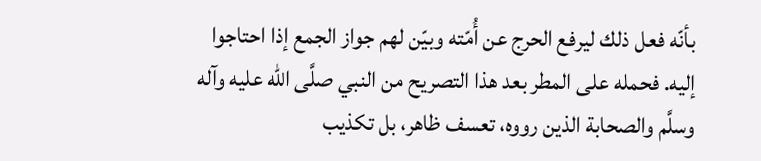بأنّه فعل ذلك ليرفع الحرج عن أُمّته وبيّن لهم جواز الجمع إذا احتاجوا إليه. فحمله على المطر بعد هذا التصريح من النبي صلَّى الله عليه وآله وسلَّم والصحابة الذين رووه، تعسف ظاهر، بل تكذيب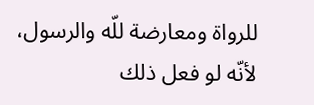للرواة ومعارضة للّه والرسول، لأنّه لو فعل ذلك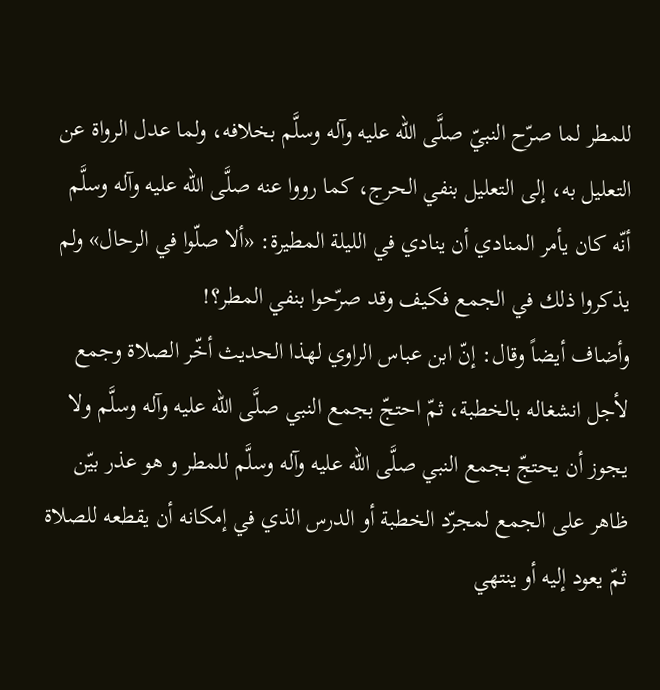للمطر لما صرّح النبيّ صلَّى الله عليه وآله وسلَّم بخلافه، ولما عدل الرواة عن التعليل به، إلى التعليل بنفي الحرج، كما رووا عنه صلَّى الله عليه وآله وسلَّم أنّه كان يأمر المنادي أن ينادي في الليلة المطيرة: «ألا صلّوا في الرحال» ولم يذكروا ذلك في الجمع فكيف وقد صرّحوا بنفي المطر؟!
وأضاف أيضاً وقال: إنّ ابن عباس الراوي لهذا الحديث أخّر الصلاة وجمع لأجل انشغاله بالخطبة، ثمّ احتجّ بجمع النبي صلَّى الله عليه وآله وسلَّم ولا يجوز أن يحتجّ بجمع النبي صلَّى الله عليه وآله وسلَّم للمطر و هو عذر بيّن ظاهر على الجمع لمجرّد الخطبة أو الدرس الذي في إمكانه أن يقطعه للصلاة ثمّ يعود إليه أو ينتهي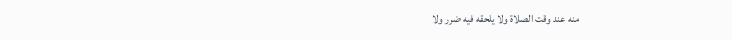منه عند وقت الصلاة ولا يلحقه فيه ضرر ولا